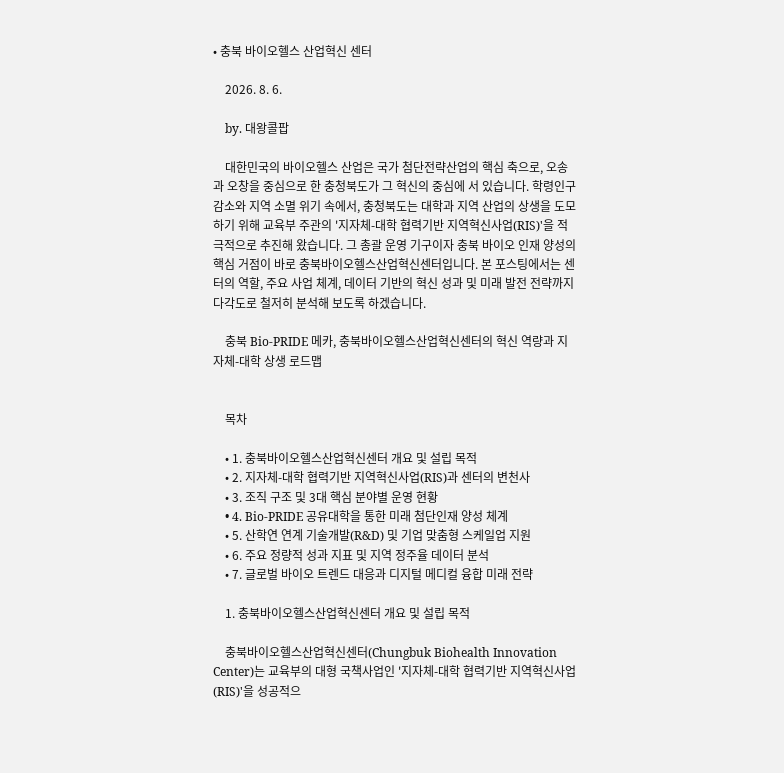• 충북 바이오헬스 산업혁신 센터

    2026. 8. 6.

    by. 대왕콜팝

    대한민국의 바이오헬스 산업은 국가 첨단전략산업의 핵심 축으로, 오송과 오창을 중심으로 한 충청북도가 그 혁신의 중심에 서 있습니다. 학령인구 감소와 지역 소멸 위기 속에서, 충청북도는 대학과 지역 산업의 상생을 도모하기 위해 교육부 주관의 '지자체-대학 협력기반 지역혁신사업(RIS)'을 적극적으로 추진해 왔습니다. 그 총괄 운영 기구이자 충북 바이오 인재 양성의 핵심 거점이 바로 충북바이오헬스산업혁신센터입니다. 본 포스팅에서는 센터의 역할, 주요 사업 체계, 데이터 기반의 혁신 성과 및 미래 발전 전략까지 다각도로 철저히 분석해 보도록 하겠습니다.

    충북 Bio-PRIDE 메카, 충북바이오헬스산업혁신센터의 혁신 역량과 지자체-대학 상생 로드맵


    목차

    • 1. 충북바이오헬스산업혁신센터 개요 및 설립 목적
    • 2. 지자체-대학 협력기반 지역혁신사업(RIS)과 센터의 변천사
    • 3. 조직 구조 및 3대 핵심 분야별 운영 현황
    • 4. Bio-PRIDE 공유대학을 통한 미래 첨단인재 양성 체계
    • 5. 산학연 연계 기술개발(R&D) 및 기업 맞춤형 스케일업 지원
    • 6. 주요 정량적 성과 지표 및 지역 정주율 데이터 분석
    • 7. 글로벌 바이오 트렌드 대응과 디지털 메디컬 융합 미래 전략

    1. 충북바이오헬스산업혁신센터 개요 및 설립 목적

    충북바이오헬스산업혁신센터(Chungbuk Biohealth Innovation Center)는 교육부의 대형 국책사업인 '지자체-대학 협력기반 지역혁신사업(RIS)'을 성공적으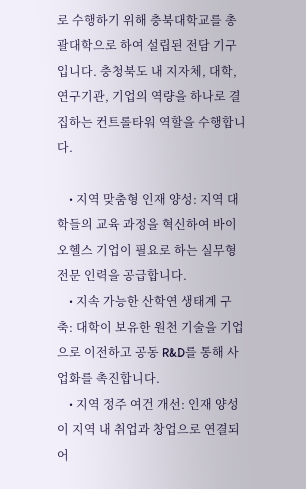로 수행하기 위해 충북대학교를 총괄대학으로 하여 설립된 전담 기구입니다. 충청북도 내 지자체, 대학, 연구기관, 기업의 역량을 하나로 결집하는 컨트롤타워 역할을 수행합니다.

    • 지역 맞춤형 인재 양성: 지역 대학들의 교육 과정을 혁신하여 바이오헬스 기업이 필요로 하는 실무형 전문 인력을 공급합니다.
    • 지속 가능한 산학연 생태계 구축: 대학이 보유한 원천 기술을 기업으로 이전하고 공동 R&D를 통해 사업화를 촉진합니다.
    • 지역 정주 여건 개선: 인재 양성이 지역 내 취업과 창업으로 연결되어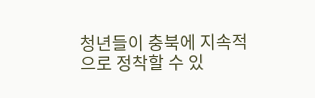청년들이 충북에 지속적으로 정착할 수 있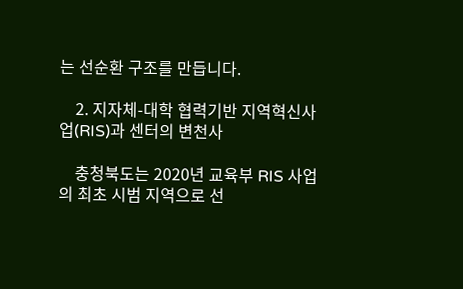는 선순환 구조를 만듭니다.

    2. 지자체-대학 협력기반 지역혁신사업(RIS)과 센터의 변천사

    충청북도는 2020년 교육부 RIS 사업의 최초 시범 지역으로 선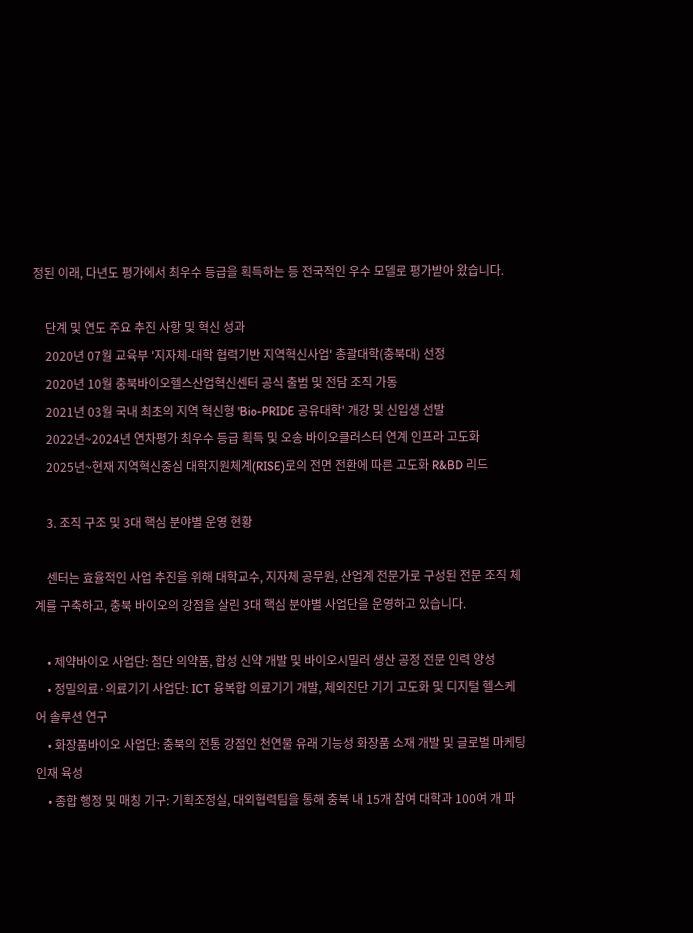정된 이래, 다년도 평가에서 최우수 등급을 획득하는 등 전국적인 우수 모델로 평가받아 왔습니다.

    단계 및 연도 주요 추진 사항 및 혁신 성과
    2020년 07월 교육부 '지자체-대학 협력기반 지역혁신사업' 총괄대학(충북대) 선정
    2020년 10월 충북바이오헬스산업혁신센터 공식 출범 및 전담 조직 가동
    2021년 03월 국내 최초의 지역 혁신형 'Bio-PRIDE 공유대학' 개강 및 신입생 선발
    2022년~2024년 연차평가 최우수 등급 획득 및 오송 바이오클러스터 연계 인프라 고도화
    2025년~현재 지역혁신중심 대학지원체계(RISE)로의 전면 전환에 따른 고도화 R&BD 리드

    3. 조직 구조 및 3대 핵심 분야별 운영 현황

    센터는 효율적인 사업 추진을 위해 대학교수, 지자체 공무원, 산업계 전문가로 구성된 전문 조직 체계를 구축하고, 충북 바이오의 강점을 살린 3대 핵심 분야별 사업단을 운영하고 있습니다.

    • 제약바이오 사업단: 첨단 의약품, 합성 신약 개발 및 바이오시밀러 생산 공정 전문 인력 양성
    • 정밀의료·의료기기 사업단: ICT 융복합 의료기기 개발, 체외진단 기기 고도화 및 디지털 헬스케어 솔루션 연구
    • 화장품바이오 사업단: 충북의 전통 강점인 천연물 유래 기능성 화장품 소재 개발 및 글로벌 마케팅 인재 육성
    • 종합 행정 및 매칭 기구: 기획조정실, 대외협력팀을 통해 충북 내 15개 참여 대학과 100여 개 파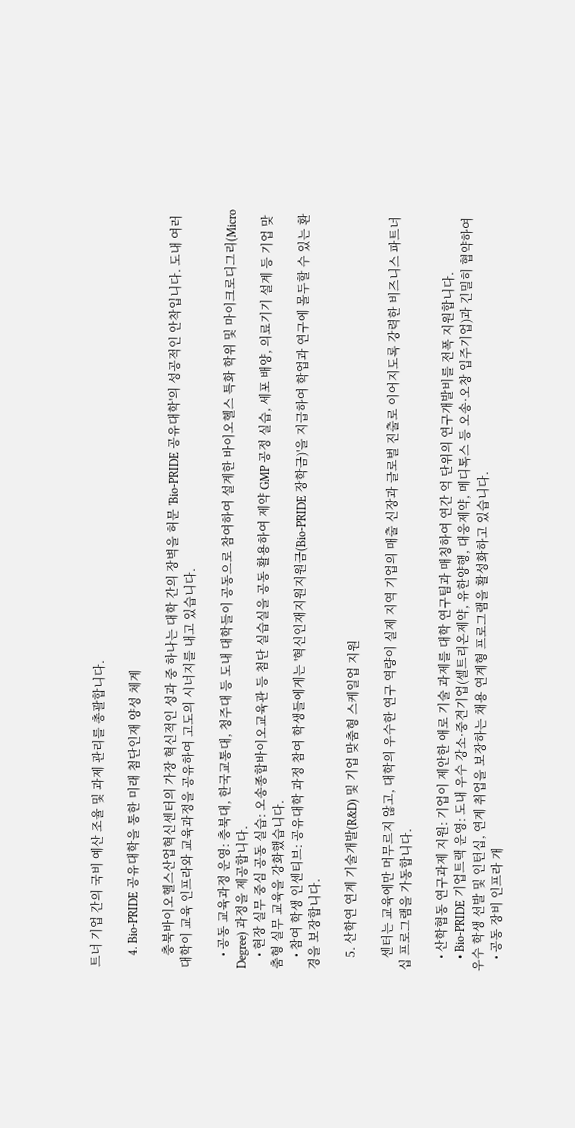트너 기업 간의 국비 예산 조율 및 과제 관리를 총괄합니다.

    4. Bio-PRIDE 공유대학을 통한 미래 첨단인재 양성 체계

    충북바이오헬스산업혁신센터의 가장 혁신적인 성과 중 하나는 대학 간의 장벽을 허문 'Bio-PRIDE 공유대학'의 성공적인 안착입니다. 도내 여러 대학이 교육 인프라와 교육과정을 공유하여 고도의 시너지를 내고 있습니다.

    • 공동 교육과정 운영: 충북대, 한국교통대, 청주대 등 도내 대학들이 공동으로 참여하여 설계한 바이오헬스 특화 학위 및 마이크로디그리(Micro Degree) 과정을 제공합니다.
    • 현장 실무 중심 공동 실습: 오송종합바이오교육관 등 첨단 실습실을 공동 활용하여 제약 GMP 공정 실습, 세포 배양, 의료기기 설계 등 기업 맞춤형 실무 교육을 강화했습니다.
    • 참여 학생 인센티브: 공유대학 과정 참여 학생들에게는 '혁신인재지원지원금(Bio-PRIDE 장학금)'을 지급하여 학업과 연구에 몰두할 수 있는 환경을 보장합니다.

    5. 산학연 연계 기술개발(R&D) 및 기업 맞춤형 스케일업 지원

    센터는 교육에만 머무르지 않고, 대학의 우수한 연구 역량이 실제 지역 기업의 매출 신장과 글로벌 진출로 이어지도록 강력한 비즈니스 파트너십 프로그램을 가동합니다.

    • 산학협동 연구과제 지원: 기업이 제안한 애로 기술 과제를 대학 연구팀과 매칭하여 연간 억 단위의 연구개발비를 전폭 지원합니다.
    • Bio-PRIDE 기업트랙 운영: 도내 우수 강소·중견기업(셀트리온제약, 유한양행, 대웅제약, 메디톡스 등 오송·오창 입주기업)과 긴밀히 협약하여 우수 학생 선발 및 인턴십, 연계 취업을 보장하는 채용 연계형 프로그램을 활성화하고 있습니다.
    • 공동 장비 인프라 개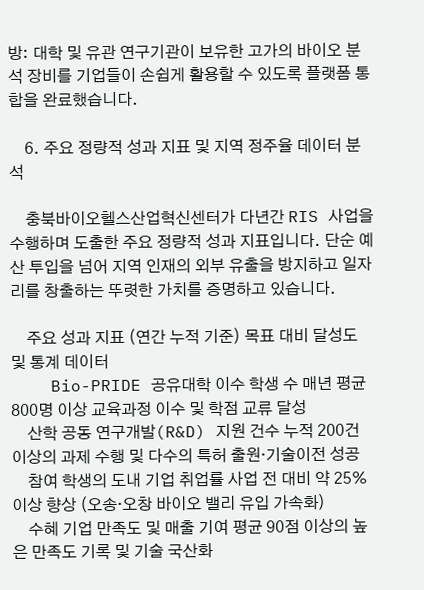방: 대학 및 유관 연구기관이 보유한 고가의 바이오 분석 장비를 기업들이 손쉽게 활용할 수 있도록 플랫폼 통합을 완료했습니다.

    6. 주요 정량적 성과 지표 및 지역 정주율 데이터 분석

    충북바이오헬스산업혁신센터가 다년간 RIS 사업을 수행하며 도출한 주요 정량적 성과 지표입니다. 단순 예산 투입을 넘어 지역 인재의 외부 유출을 방지하고 일자리를 창출하는 뚜렷한 가치를 증명하고 있습니다.

    주요 성과 지표 (연간 누적 기준) 목표 대비 달성도 및 통계 데이터
    Bio-PRIDE 공유대학 이수 학생 수 매년 평균 800명 이상 교육과정 이수 및 학점 교류 달성
    산학 공동 연구개발(R&D) 지원 건수 누적 200건 이상의 과제 수행 및 다수의 특허 출원·기술이전 성공
    참여 학생의 도내 기업 취업률 사업 전 대비 약 25% 이상 향상 (오송·오창 바이오 밸리 유입 가속화)
    수혜 기업 만족도 및 매출 기여 평균 90점 이상의 높은 만족도 기록 및 기술 국산화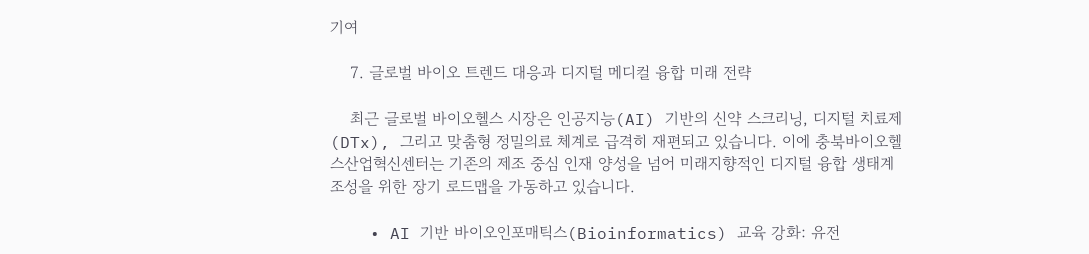기여

    7. 글로벌 바이오 트렌드 대응과 디지털 메디컬 융합 미래 전략

    최근 글로벌 바이오헬스 시장은 인공지능(AI) 기반의 신약 스크리닝, 디지털 치료제(DTx), 그리고 맞춤형 정밀의료 체계로 급격히 재편되고 있습니다. 이에 충북바이오헬스산업혁신센터는 기존의 제조 중심 인재 양성을 넘어 미래지향적인 디지털 융합 생태계 조성을 위한 장기 로드맵을 가동하고 있습니다.

    • AI 기반 바이오인포매틱스(Bioinformatics) 교육 강화: 유전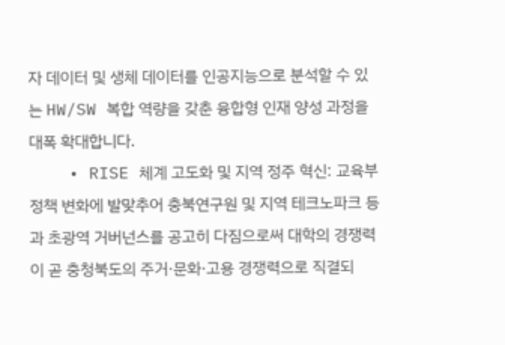자 데이터 및 생체 데이터를 인공지능으로 분석할 수 있는 HW/SW 복합 역량을 갖춘 융합형 인재 양성 과정을 대폭 확대합니다.
    • RISE 체계 고도화 및 지역 정주 혁신: 교육부 정책 변화에 발맞추어 충북연구원 및 지역 테크노파크 등과 초광역 거버넌스를 공고히 다짐으로써 대학의 경쟁력이 곧 충청북도의 주거·문화·고용 경쟁력으로 직결되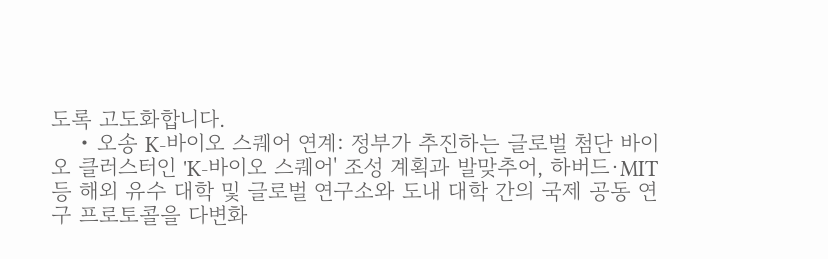도록 고도화합니다.
    • 오송 K-바이오 스퀘어 연계: 정부가 추진하는 글로벌 첨단 바이오 클러스터인 'K-바이오 스퀘어' 조성 계획과 발맞추어, 하버드·MIT 등 해외 유수 대학 및 글로벌 연구소와 도내 대학 간의 국제 공동 연구 프로토콜을 다변화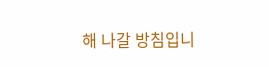해 나갈 방침입니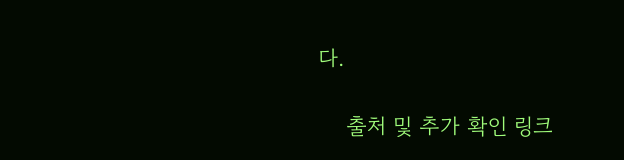다.

    출처 및 추가 확인 링크